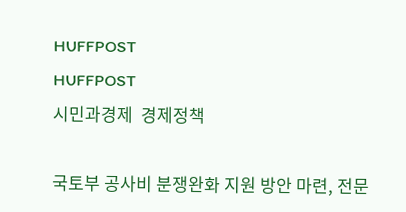HUFFPOST
HUFFPOST
시민과경제  경제정책

국토부 공사비 분쟁완화 지원 방안 마련, 전문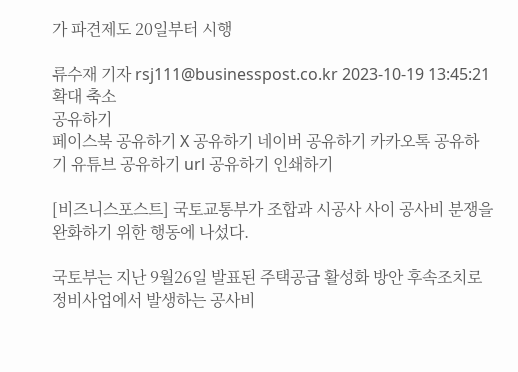가 파견제도 20일부터 시행

류수재 기자 rsj111@businesspost.co.kr 2023-10-19 13:45:21
확대 축소
공유하기
페이스북 공유하기 X 공유하기 네이버 공유하기 카카오톡 공유하기 유튜브 공유하기 url 공유하기 인쇄하기

[비즈니스포스트] 국토교통부가 조합과 시공사 사이 공사비 분쟁을 완화하기 위한 행동에 나섰다.

국토부는 지난 9월26일 발표된 주택공급 활성화 방안 후속조치로 정비사업에서 발생하는 공사비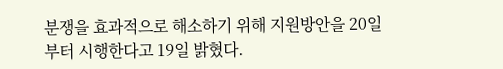분쟁을 효과적으로 해소하기 위해 지원방안을 20일부터 시행한다고 19일 밝혔다.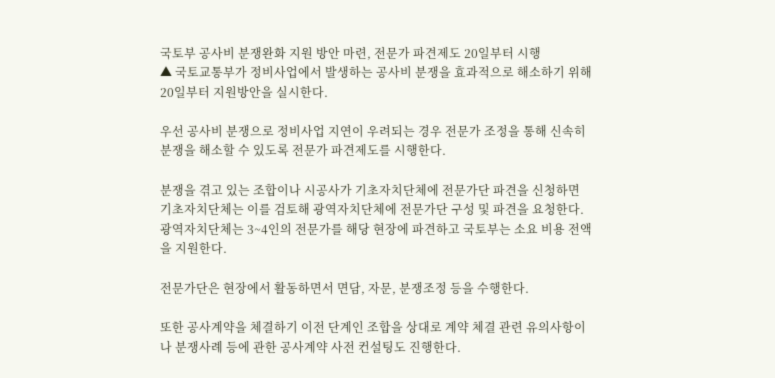국토부 공사비 분쟁완화 지원 방안 마련, 전문가 파견제도 20일부터 시행
▲ 국토교통부가 정비사업에서 발생하는 공사비 분쟁을 효과적으로 해소하기 위해 20일부터 지원방안을 실시한다.

우선 공사비 분쟁으로 정비사업 지연이 우려되는 경우 전문가 조정을 통해 신속히 분쟁을 해소할 수 있도록 전문가 파견제도를 시행한다.

분쟁을 겪고 있는 조합이나 시공사가 기초자치단체에 전문가단 파견을 신청하면 기초자치단체는 이를 검토해 광역자치단체에 전문가단 구성 및 파견을 요청한다. 광역자치단체는 3~4인의 전문가를 해당 현장에 파견하고 국토부는 소요 비용 전액을 지원한다.

전문가단은 현장에서 활동하면서 면담, 자문, 분쟁조정 등을 수행한다.

또한 공사계약을 체결하기 이전 단계인 조합을 상대로 계약 체결 관련 유의사항이나 분쟁사례 등에 관한 공사계약 사전 컨설팅도 진행한다.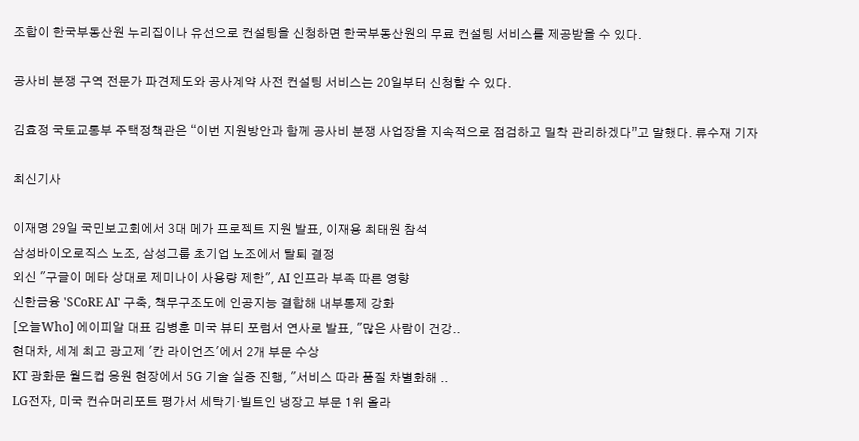조합이 한국부동산원 누리집이나 유선으로 컨설팅을 신청하면 한국부동산원의 무료 컨설팅 서비스를 제공받을 수 있다.

공사비 분쟁 구역 전문가 파견제도와 공사계약 사전 컨설팅 서비스는 20일부터 신청할 수 있다.

김효정 국토교통부 주택정책관은 “이번 지원방안과 함께 공사비 분쟁 사업장을 지속적으로 점검하고 밀착 관리하겠다”고 말했다. 류수재 기자

최신기사

이재명 29일 국민보고회에서 3대 메가 프로젝트 지원 발표, 이재용 최태원 참석
삼성바이오로직스 노조, 삼성그룹 초기업 노조에서 탈퇴 결정
외신 "구글이 메타 상대로 제미나이 사용량 제한", AI 인프라 부족 따른 영향
신한금융 'SCoRE AI' 구축, 책무구조도에 인공지능 결합해 내부통제 강화
[오늘Who] 에이피알 대표 김병훈 미국 뷰티 포럼서 연사로 발표, "많은 사람이 건강..
현대차, 세계 최고 광고제 '칸 라이언즈'에서 2개 부문 수상
KT 광화문 월드컵 응원 현장에서 5G 기술 실증 진행, "서비스 따라 품질 차별화해 ..
LG전자, 미국 컨슈머리포트 평가서 세탁기·빌트인 냉장고 부문 1위 올라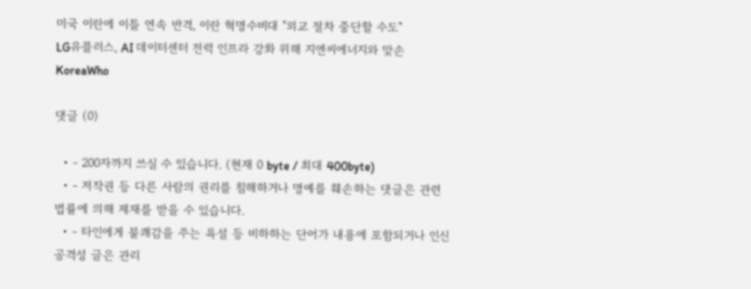미국 이란에 이틀 연속 반격, 이란 혁명수비대 "외교 절차 중단할 수도"
LG유플러스, AI 데이터센터 전력 인프라 강화 위해 지엔씨에너지와 맞손
KoreaWho

댓글 (0)

  • - 200자까지 쓰실 수 있습니다. (현재 0 byte / 최대 400byte)
  • - 저작권 등 다른 사람의 권리를 침해하거나 명예를 훼손하는 댓글은 관련 법률에 의해 제재를 받을 수 있습니다.
  • - 타인에게 불쾌감을 주는 욕설 등 비하하는 단어가 내용에 포함되거나 인신공격성 글은 관리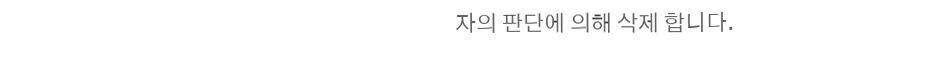자의 판단에 의해 삭제 합니다.